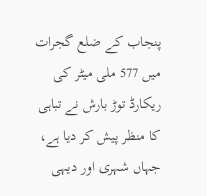پنجاب کے ضلع گجرات میں 577 ملی میٹر کی ریکارڈ توڑ بارش نے تباہی کا منظر پیش کر دیا ہے، جہاں شہری اور دیہی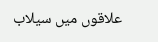علاقوں میں سیلاب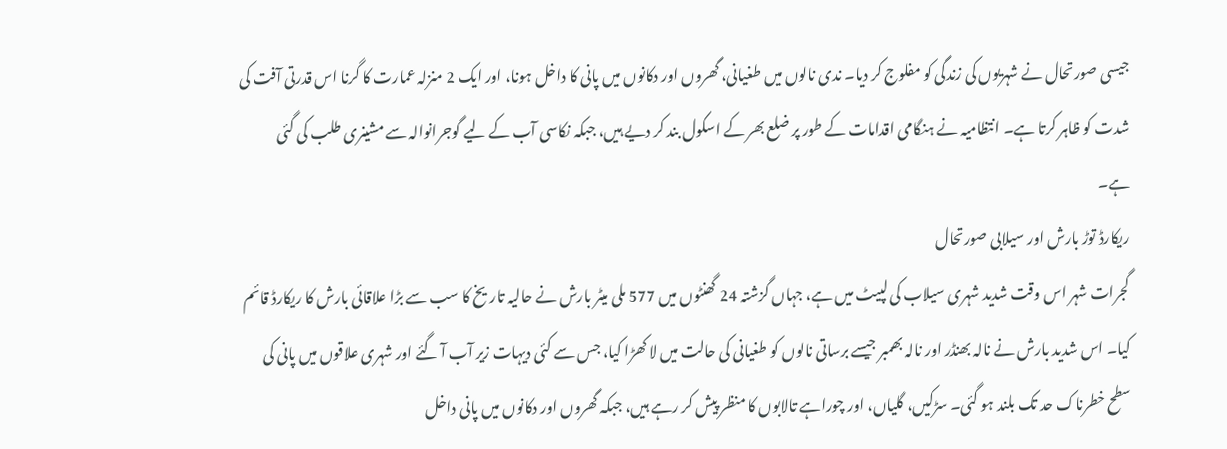جیسی صورتحال نے شہریوں کی زندگی کو مفلوج کر دیا۔ ندی نالوں میں طغیانی، گھروں اور دکانوں میں پانی کا داخل ہونا، اور ایک 2 منزلہ عمارت کا گرنا اس قدرتی آفت کی شدت کو ظاہر کرتا ہے۔ انتظامیہ نے ہنگامی اقدامات کے طور پر ضلع بھر کے اسکول بند کر دیے ہیں، جبکہ نکاسی آب کے لیے گوجرانوالہ سے مشینری طلب کی گئی ہے۔
ریکارڈ توڑ بارش اور سیلابی صورتحال
گجرات شہر اس وقت شدید شہری سیلاب کی لپیٹ میں ہے، جہاں گزشتہ 24 گھنٹوں میں 577 ملی میٹر بارش نے حالیہ تاریخ کا سب سے بڑا علاقائی بارش کا ریکارڈ قائم کیا۔ اس شدید بارش نے نالہ بھنڈر اور نالہ بھمبر جیسے برساتی نالوں کو طغیانی کی حالت میں لا کھڑا کیا، جس سے کئی دیہات زیر آب آ گئے اور شہری علاقوں میں پانی کی سطح خطرناک حد تک بلند ہو گئی۔ سڑکیں، گلیاں، اور چوراہے تالابوں کا منظر پیش کر رہے ہیں، جبکہ گھروں اور دکانوں میں پانی داخل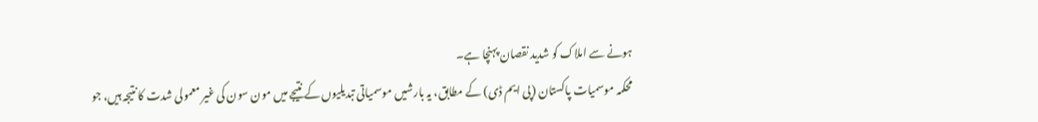ہونے سے املاک کو شدید نقصان پہنچا ہے۔
محکمہ موسمیات پاکستان (پی ایم ڈی) کے مطابق، یہ بارشیں موسمیاتی تبدیلیوں کے نتیجے میں مون سون کی غیر معمولی شدت کا نتیجہ ہیں، جو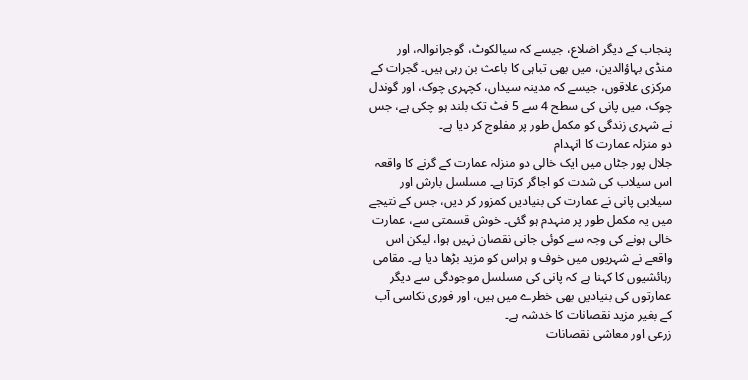پنجاب کے دیگر اضلاع، جیسے کہ سیالکوٹ، گوجرانوالہ، اور منڈی بہاؤالدین، میں بھی تباہی کا باعث بن رہی ہیں۔ گجرات کے مرکزی علاقوں، جیسے کہ مدینہ سیداں، کچہری چوک، اور گوندل چوک، میں پانی کی سطح 4 سے 5 فٹ تک بلند ہو چکی ہے، جس نے شہری زندگی کو مکمل طور پر مفلوج کر دیا ہے۔
دو منزلہ عمارت کا انہدام
جلال پور جٹاں میں ایک خالی دو منزلہ عمارت کے گرنے کا واقعہ اس سیلاب کی شدت کو اجاگر کرتا ہے۔ مسلسل بارش اور سیلابی پانی نے عمارت کی بنیادیں کمزور کر دیں، جس کے نتیجے میں یہ مکمل طور پر منہدم ہو گئی۔ خوش قسمتی سے، عمارت خالی ہونے کی وجہ سے کوئی جانی نقصان نہیں ہوا، لیکن اس واقعے نے شہریوں میں خوف و ہراس کو مزید بڑھا دیا ہے۔ مقامی رہائشیوں کا کہنا ہے کہ پانی کی مسلسل موجودگی سے دیگر عمارتوں کی بنیادیں بھی خطرے میں ہیں، اور فوری نکاسی آب کے بغیر مزید نقصانات کا خدشہ ہے۔
زرعی اور معاشی نقصانات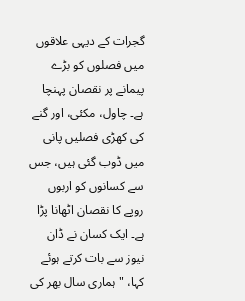گجرات کے دیہی علاقوں میں فصلوں کو بڑے پیمانے پر نقصان پہنچا ہے۔ چاول، مکئی، اور گنے کی کھڑی فصلیں پانی میں ڈوب گئی ہیں، جس سے کسانوں کو اربوں روپے کا نقصان اٹھانا پڑا ہے۔ ایک کسان نے ڈان نیوز سے بات کرتے ہوئے کہا، "ہماری سال بھر کی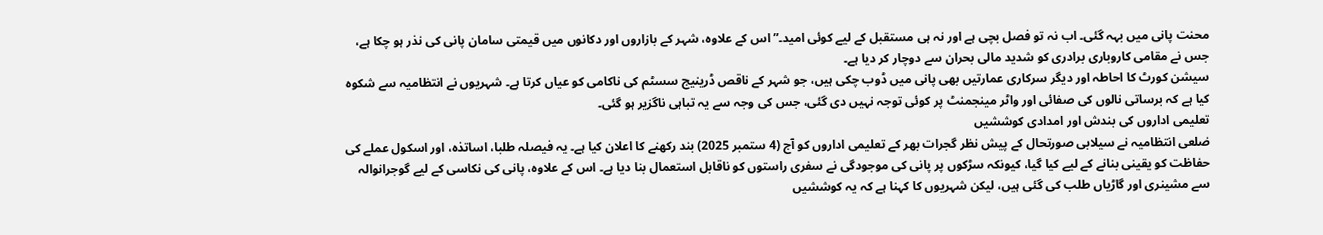محنت پانی میں بہہ گئی۔ اب نہ تو فصل بچی ہے اور نہ ہی مستقبل کے لیے کوئی امید۔” اس کے علاوہ، شہر کے بازاروں اور دکانوں میں قیمتی سامان پانی کی نذر ہو چکا ہے، جس نے مقامی کاروباری برادری کو شدید مالی بحران سے دوچار کر دیا ہے۔
سیشن کورٹ کا احاطہ اور دیگر سرکاری عمارتیں بھی پانی میں ڈوب چکی ہیں، جو شہر کے ناقص ڈرینیج سسٹم کی ناکامی کو عیاں کرتا ہے۔ شہریوں نے انتظامیہ سے شکوہ کیا ہے کہ برساتی نالوں کی صفائی اور واٹر مینجمنٹ پر کوئی توجہ نہیں دی گئی، جس کی وجہ سے یہ تباہی ناگزیر ہو گئی۔
تعلیمی اداروں کی بندش اور امدادی کوششیں
ضلعی انتظامیہ نے سیلابی صورتحال کے پیش نظر گجرات بھر کے تعلیمی اداروں کو آج (4 ستمبر 2025) بند رکھنے کا اعلان کیا ہے۔ یہ فیصلہ طلبا، اساتذہ، اور اسکول عملے کی حفاظت کو یقینی بنانے کے لیے کیا گیا، کیونکہ سڑکوں پر پانی کی موجودگی نے سفری راستوں کو ناقابل استعمال بنا دیا ہے۔ اس کے علاوہ، پانی کی نکاسی کے لیے گوجرانوالہ سے مشینری اور گاڑیاں طلب کی گئی ہیں، لیکن شہریوں کا کہنا ہے کہ یہ کوششیں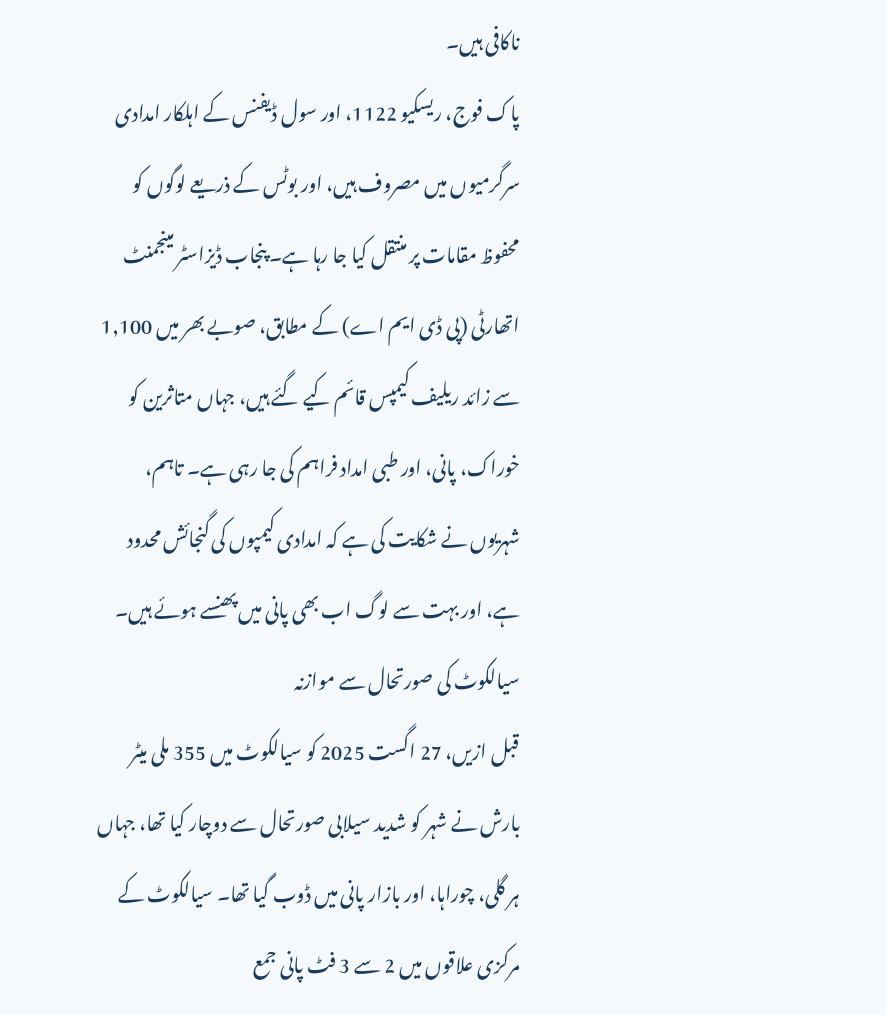ناکافی ہیں۔
پاک فوج، ریسکیو 1122، اور سول ڈیفنس کے اہلکار امدادی سرگرمیوں میں مصروف ہیں، اور بوٹس کے ذریعے لوگوں کو محفوظ مقامات پر منتقل کیا جا رہا ہے۔ پنجاب ڈیزاسٹر مینجمنٹ اتھارٹی (پی ڈی ایم اے) کے مطابق، صوبے بھر میں 1,100 سے زائد ریلیف کیمپس قائم کیے گئے ہیں، جہاں متاثرین کو خوراک، پانی، اور طبی امداد فراہم کی جا رہی ہے۔ تاہم، شہریوں نے شکایت کی ہے کہ امدادی کیمپوں کی گنجائش محدود ہے، اور بہت سے لوگ اب بھی پانی میں پھنسے ہوئے ہیں۔
سیالکوٹ کی صورتحال سے موازنہ
قبل ازیں، 27 اگست 2025 کو سیالکوٹ میں 355 ملی میٹر بارش نے شہر کو شدید سیلابی صورتحال سے دوچار کیا تھا، جہاں ہر گلی، چوراہا، اور بازار پانی میں ڈوب گیا تھا۔ سیالکوٹ کے مرکزی علاقوں میں 2 سے 3 فٹ پانی جمع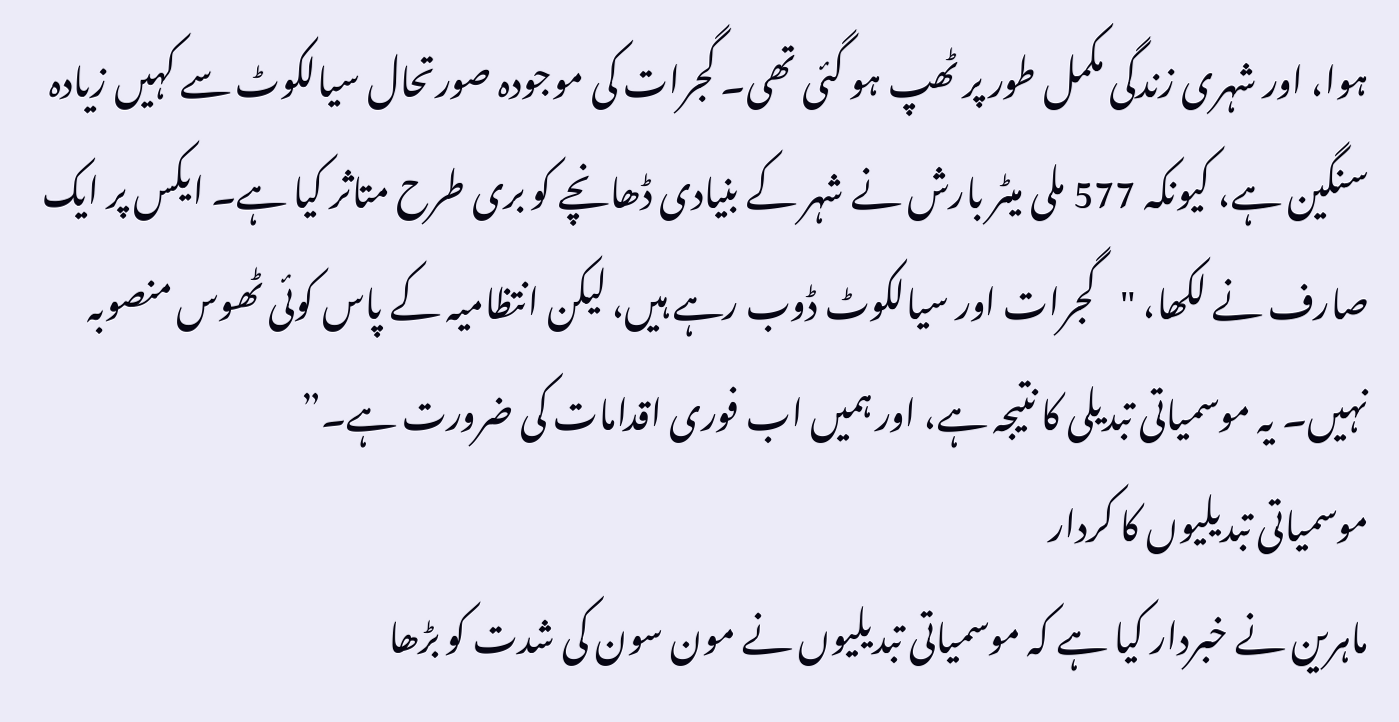ہوا، اور شہری زندگی مکمل طور پر ٹھپ ہو گئی تھی۔ گجرات کی موجودہ صورتحال سیالکوٹ سے کہیں زیادہ سنگین ہے، کیونکہ 577 ملی میٹر بارش نے شہر کے بنیادی ڈھانچے کو بری طرح متاثر کیا ہے۔ ایکس پر ایک صارف نے لکھا، "گجرات اور سیالکوٹ ڈوب رہے ہیں، لیکن انتظامیہ کے پاس کوئی ٹھوس منصوبہ نہیں۔ یہ موسمیاتی تبدیلی کا نتیجہ ہے، اور ہمیں اب فوری اقدامات کی ضرورت ہے۔”
موسمیاتی تبدیلیوں کا کردار
ماہرین نے خبردار کیا ہے کہ موسمیاتی تبدیلیوں نے مون سون کی شدت کو بڑھا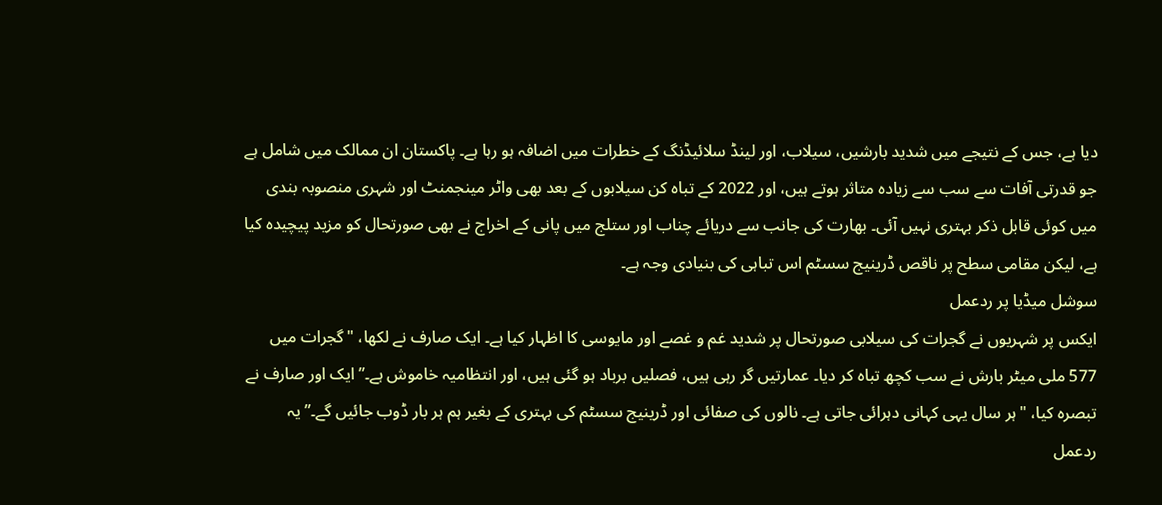دیا ہے، جس کے نتیجے میں شدید بارشیں، سیلاب، اور لینڈ سلائیڈنگ کے خطرات میں اضافہ ہو رہا ہے۔ پاکستان ان ممالک میں شامل ہے جو قدرتی آفات سے سب سے زیادہ متاثر ہوتے ہیں، اور 2022 کے تباہ کن سیلابوں کے بعد بھی واٹر مینجمنٹ اور شہری منصوبہ بندی میں کوئی قابل ذکر بہتری نہیں آئی۔ بھارت کی جانب سے دریائے چناب اور ستلج میں پانی کے اخراج نے بھی صورتحال کو مزید پیچیدہ کیا ہے، لیکن مقامی سطح پر ناقص ڈرینیج سسٹم اس تباہی کی بنیادی وجہ ہے۔
سوشل میڈیا پر ردعمل
ایکس پر شہریوں نے گجرات کی سیلابی صورتحال پر شدید غم و غصے اور مایوسی کا اظہار کیا ہے۔ ایک صارف نے لکھا، "گجرات میں 577 ملی میٹر بارش نے سب کچھ تباہ کر دیا۔ عمارتیں گر رہی ہیں، فصلیں برباد ہو گئی ہیں، اور انتظامیہ خاموش ہے۔” ایک اور صارف نے تبصرہ کیا، "ہر سال یہی کہانی دہرائی جاتی ہے۔ نالوں کی صفائی اور ڈرینیج سسٹم کی بہتری کے بغیر ہم ہر بار ڈوب جائیں گے۔” یہ ردعمل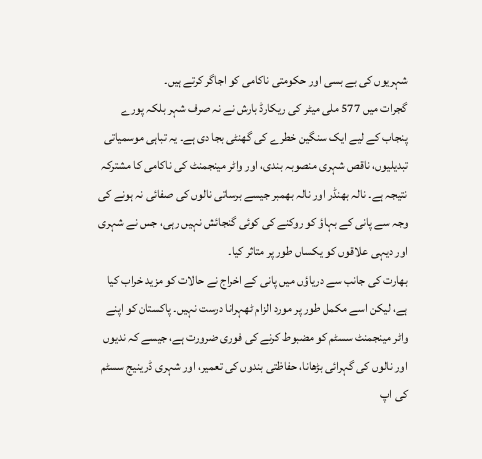شہریوں کی بے بسی اور حکومتی ناکامی کو اجاگر کرتے ہیں۔
گجرات میں 577 ملی میٹر کی ریکارڈ بارش نے نہ صرف شہر بلکہ پورے پنجاب کے لیے ایک سنگین خطرے کی گھنٹی بجا دی ہے۔ یہ تباہی موسمیاتی تبدیلیوں، ناقص شہری منصوبہ بندی، اور واٹر مینجمنٹ کی ناکامی کا مشترکہ نتیجہ ہے۔ نالہ بھنڈر اور نالہ بھمبر جیسے برساتی نالوں کی صفائی نہ ہونے کی وجہ سے پانی کے بہاؤ کو روکنے کی کوئی گنجائش نہیں رہی، جس نے شہری اور دیہی علاقوں کو یکساں طور پر متاثر کیا۔
بھارت کی جانب سے دریاؤں میں پانی کے اخراج نے حالات کو مزید خراب کیا ہے، لیکن اسے مکمل طور پر مورد الزام ٹھہرانا درست نہیں۔ پاکستان کو اپنے واٹر مینجمنٹ سسٹم کو مضبوط کرنے کی فوری ضرورت ہے، جیسے کہ ندیوں اور نالوں کی گہرائی بڑھانا، حفاظتی بندوں کی تعمیر، اور شہری ڈرینیج سسٹم کی اپ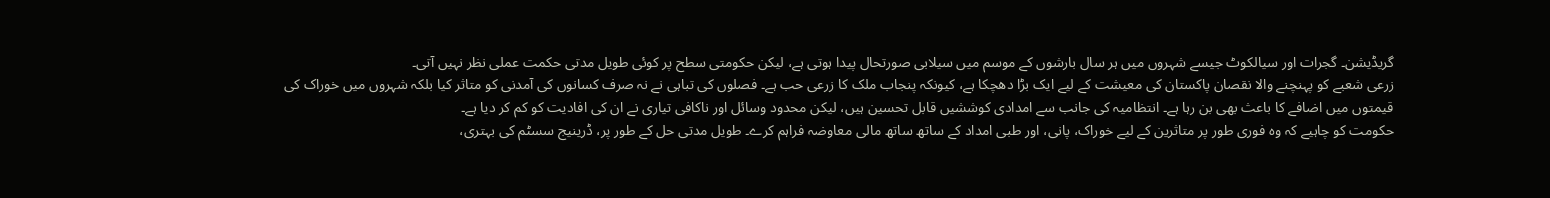گریڈیشن۔ گجرات اور سیالکوٹ جیسے شہروں میں ہر سال بارشوں کے موسم میں سیلابی صورتحال پیدا ہوتی ہے، لیکن حکومتی سطح پر کوئی طویل مدتی حکمت عملی نظر نہیں آتی۔
زرعی شعبے کو پہنچنے والا نقصان پاکستان کی معیشت کے لیے ایک بڑا دھچکا ہے، کیونکہ پنجاب ملک کا زرعی حب ہے۔ فصلوں کی تباہی نے نہ صرف کسانوں کی آمدنی کو متاثر کیا بلکہ شہروں میں خوراک کی قیمتوں میں اضافے کا باعث بھی بن رہا ہے۔ انتظامیہ کی جانب سے امدادی کوششیں قابل تحسین ہیں، لیکن محدود وسائل اور ناکافی تیاری نے ان کی افادیت کو کم کر دیا ہے۔
حکومت کو چاہیے کہ وہ فوری طور پر متاثرین کے لیے خوراک، پانی، اور طبی امداد کے ساتھ ساتھ مالی معاوضہ فراہم کرے۔ طویل مدتی حل کے طور پر، ڈرینیج سسٹم کی بہتری،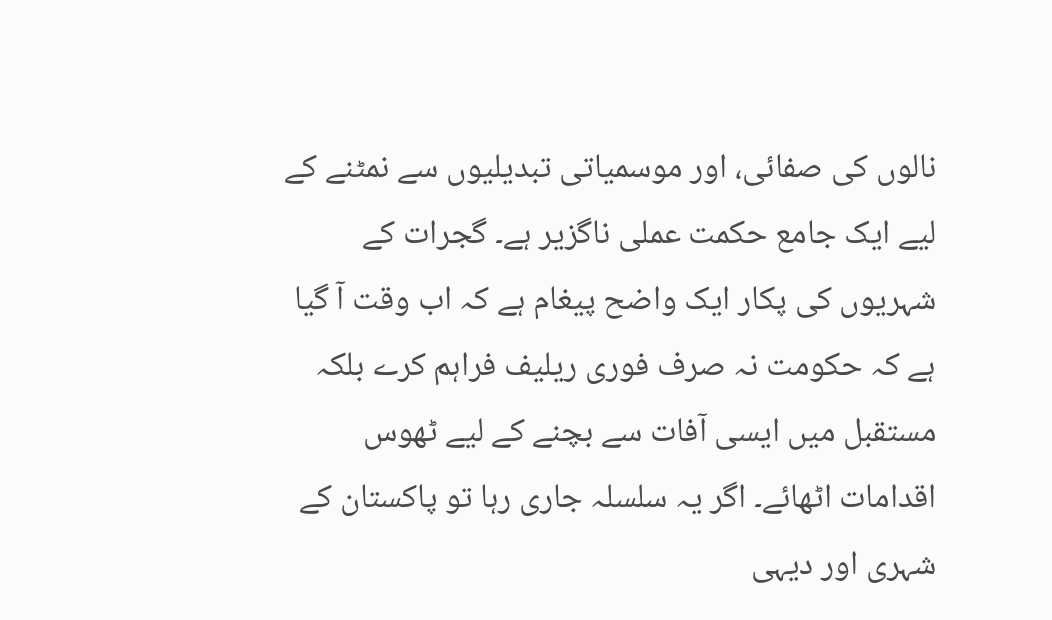نالوں کی صفائی، اور موسمیاتی تبدیلیوں سے نمٹنے کے لیے ایک جامع حکمت عملی ناگزیر ہے۔ گجرات کے شہریوں کی پکار ایک واضح پیغام ہے کہ اب وقت آ گیا ہے کہ حکومت نہ صرف فوری ریلیف فراہم کرے بلکہ مستقبل میں ایسی آفات سے بچنے کے لیے ٹھوس اقدامات اٹھائے۔ اگر یہ سلسلہ جاری رہا تو پاکستان کے شہری اور دیہی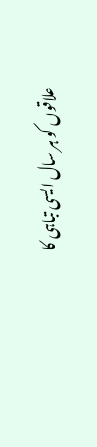علاقوں کو ہر سال ایسی تباہی کا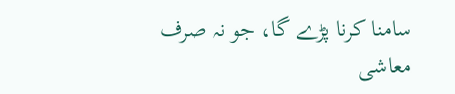سامنا کرنا پڑے گا، جو نہ صرف معاشی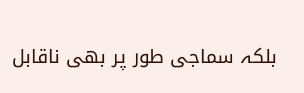بلکہ سماجی طور پر بھی ناقابل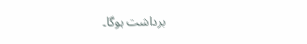برداشت ہوگا۔